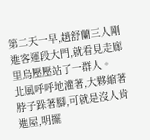第二天一早,趙舒蘭三人剛進客運段大門,就看見走廊里烏壓壓站了一群人。
北風呼呼地灌著,大夥縮著脖子跺著腳,可就是沒人肯進屋,明擺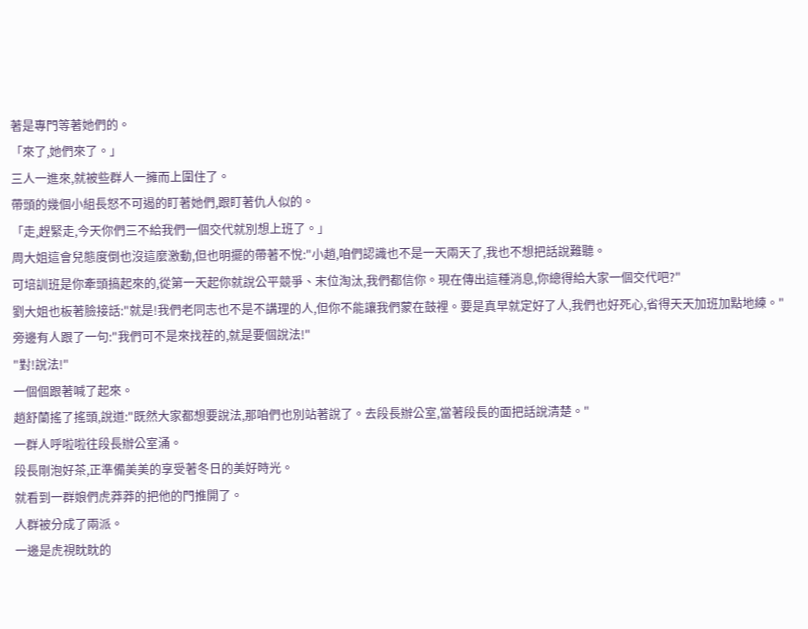著是專門等著她們的。
「來了,她們來了。」
三人一進來,就被些群人一擁而上圍住了。
帶頭的幾個小組長怒不可遏的盯著她們,跟盯著仇人似的。
「走,趕緊走,今天你們三不給我們一個交代就別想上班了。」
周大姐這會兒態度倒也沒這麼激動,但也明擺的帶著不悅:"小趙,咱們認識也不是一天兩天了,我也不想把話說難聽。
可培訓班是你牽頭搞起來的,從第一天起你就說公平競爭、末位淘汰,我們都信你。現在傳出這種消息,你總得給大家一個交代吧?"
劉大姐也板著臉接話:"就是!我們老同志也不是不講理的人,但你不能讓我們蒙在鼓裡。要是真早就定好了人,我們也好死心,省得天天加班加點地練。"
旁邊有人跟了一句:"我們可不是來找茬的,就是要個說法!"
"對!說法!"
一個個跟著喊了起來。
趙舒蘭搖了搖頭,說道:"既然大家都想要說法,那咱們也別站著說了。去段長辦公室,當著段長的面把話說清楚。"
一群人呼啦啦往段長辦公室涌。
段長剛泡好茶,正準備美美的享受著冬日的美好時光。
就看到一群娘們虎莽莽的把他的門推開了。
人群被分成了兩派。
一邊是虎視眈眈的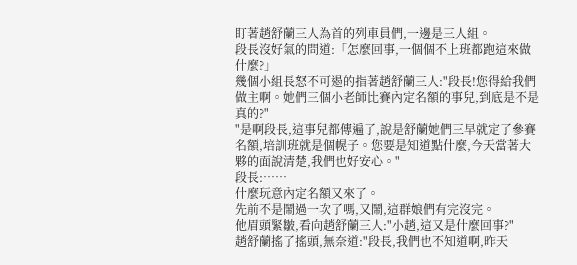盯著趙舒蘭三人為首的列車員們,一邊是三人組。
段長沒好氣的問道:「怎麼回事,一個個不上班都跑這來做什麼?」
幾個小組長怒不可遏的指著趙舒蘭三人:"段長!您得給我們做主啊。她們三個小老師比賽內定名額的事兒,到底是不是真的?"
"是啊段長,這事兒都傳遍了,說是舒蘭她們三早就定了參賽名額,培訓班就是個幌子。您要是知道點什麼,今天當著大夥的面說清楚,我們也好安心。"
段長:……
什麼玩意內定名額又來了。
先前不是鬧過一次了嗎,又鬧,這群娘們有完沒完。
他眉頭緊皺,看向趙舒蘭三人:"小趙,這又是什麼回事?"
趙舒蘭搖了搖頭,無奈道:"段長,我們也不知道啊,昨天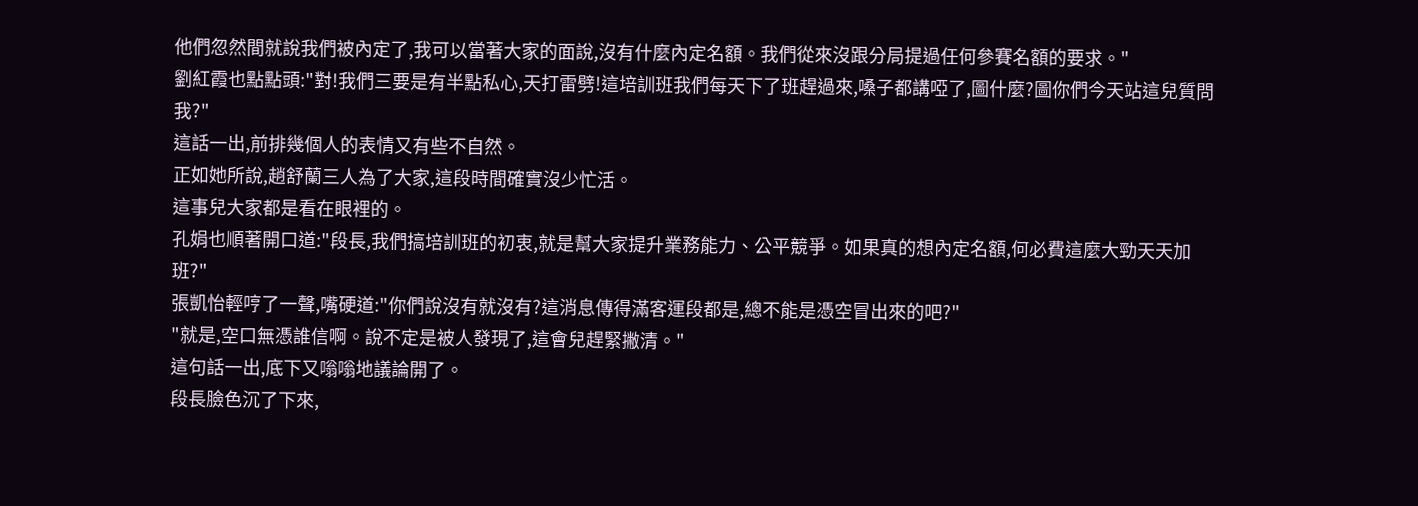他們忽然間就說我們被內定了,我可以當著大家的面說,沒有什麼內定名額。我們從來沒跟分局提過任何參賽名額的要求。"
劉紅霞也點點頭:"對!我們三要是有半點私心,天打雷劈!這培訓班我們每天下了班趕過來,嗓子都講啞了,圖什麼?圖你們今天站這兒質問我?"
這話一出,前排幾個人的表情又有些不自然。
正如她所說,趙舒蘭三人為了大家,這段時間確實沒少忙活。
這事兒大家都是看在眼裡的。
孔娟也順著開口道:"段長,我們搞培訓班的初衷,就是幫大家提升業務能力、公平競爭。如果真的想內定名額,何必費這麼大勁天天加班?"
張凱怡輕哼了一聲,嘴硬道:"你們說沒有就沒有?這消息傳得滿客運段都是,總不能是憑空冒出來的吧?"
"就是,空口無憑誰信啊。說不定是被人發現了,這會兒趕緊撇清。"
這句話一出,底下又嗡嗡地議論開了。
段長臉色沉了下來,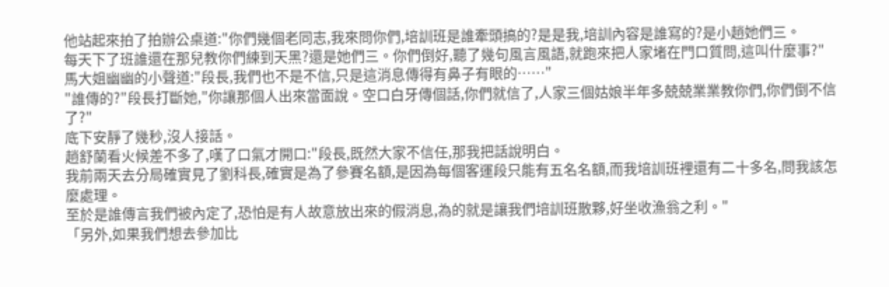他站起來拍了拍辦公桌道:"你們幾個老同志,我來問你們,培訓班是誰牽頭搞的?是是我,培訓內容是誰寫的?是小趙她們三。
每天下了班誰還在那兒教你們練到天黑?還是她們三。你們倒好,聽了幾句風言風語,就跑來把人家堵在門口質問,這叫什麼事?"
馬大姐幽幽的小聲道:"段長,我們也不是不信,只是這消息傳得有鼻子有眼的……"
"誰傳的?"段長打斷她,"你讓那個人出來當面說。空口白牙傳個話,你們就信了,人家三個姑娘半年多兢兢業業教你們,你們倒不信了?"
底下安靜了幾秒,沒人接話。
趙舒蘭看火候差不多了,嘆了口氣才開口:"段長,既然大家不信任,那我把話說明白。
我前兩天去分局確實見了劉科長,確實是為了參賽名額,是因為每個客運段只能有五名名額,而我培訓班裡還有二十多名,問我該怎麼處理。
至於是誰傳言我們被內定了,恐怕是有人故意放出來的假消息,為的就是讓我們培訓班散夥,好坐收漁翁之利。"
「另外,如果我們想去參加比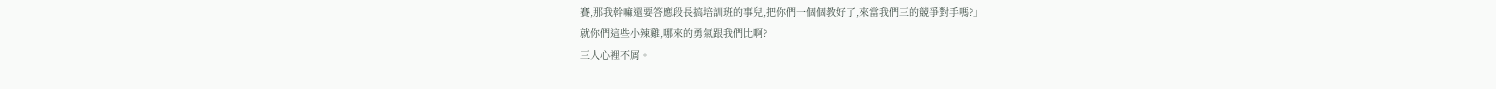賽,那我幹嘛還要答應段長搞培訓班的事兒,把你們一個個教好了,來當我們三的競爭對手嗎?」
就你們這些小辣雞,哪來的勇氣跟我們比啊?
三人心裡不屑。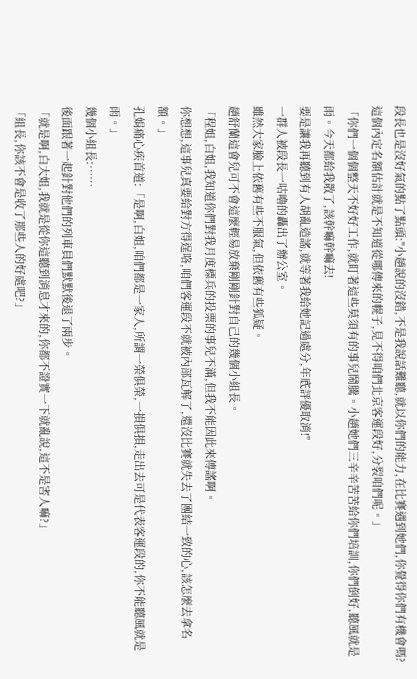段長也是沒好氣的點了點頭:"小趙說的沒錯,不是我說話難聽,就以你們的能力,在比賽遇到她們,你覺得你們有機會嗎?
這個內定名額估計就是不知道從哪傳來的幌子,見不得咱們北京客運段好,分裂咱們呢。」
「你們一個個整天不好好工作,就盯著這些莫須有的事兒鬧騰。小趙她們三辛辛苦苦給你們培訓,你們倒好,聽風就是雨。今天都給我散了,該幹嘛幹嘛去!
要是讓我再聽到有人胡亂造謠,就等著我給她記過處分,年底評優取消!"
一群人被段長一咕嚕的轟出了辦公室。
雖然大家臉上依舊有些不服氣,但依舊有些狐疑。
趙舒蘭這會兒可不會這麼輕易放棄剛剛針對自己的幾個小組長。
「程姐,白姐,我知道你們對我月度標兵的投票的事兒不滿,但我不能因此來傳謠啊。
你想想,這事兒真要給對方得逞咯,咱們客運段不就被內部瓦解了,還沒比賽就失去了團結一致的心,該怎麼去拿名額。」
孔娟痛心疾首道:「是啊,白姐,咱們都是一家人,所謂一榮俱榮,一損俱損,走出去可是代表客運段的,你不能聽風就是雨。」
幾個小組長:……
後面跟著一起針對他們的列車員們默默後退了兩步。
「就是啊,白大姐,我就是從你這聽到消息才來的,你都不證實一下就亂說,這不是害人嘛?」
「組長,你該不會是收了那些人的好處吧?」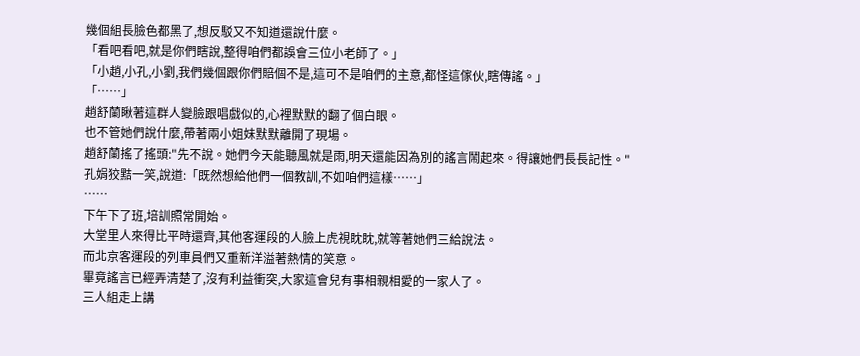幾個組長臉色都黑了,想反駁又不知道還說什麼。
「看吧看吧,就是你們瞎說,整得咱們都誤會三位小老師了。」
「小趙,小孔,小劉,我們幾個跟你們賠個不是,這可不是咱們的主意,都怪這傢伙,瞎傳謠。」
「……」
趙舒蘭瞅著這群人變臉跟唱戲似的,心裡默默的翻了個白眼。
也不管她們說什麼,帶著兩小姐妹默默離開了現場。
趙舒蘭搖了搖頭:"先不說。她們今天能聽風就是雨,明天還能因為別的謠言鬧起來。得讓她們長長記性。"
孔娟狡黠一笑,說道:「既然想給他們一個教訓,不如咱們這樣……」
……
下午下了班,培訓照常開始。
大堂里人來得比平時還齊,其他客運段的人臉上虎視眈眈,就等著她們三給說法。
而北京客運段的列車員們又重新洋溢著熱情的笑意。
畢竟謠言已經弄清楚了,沒有利益衝突,大家這會兒有事相親相愛的一家人了。
三人組走上講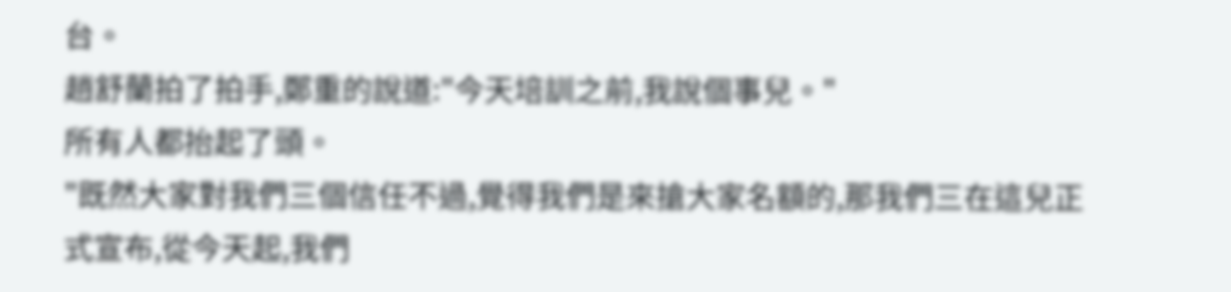台。
趙舒蘭拍了拍手,鄭重的說道:"今天培訓之前,我說個事兒。"
所有人都抬起了頭。
"既然大家對我們三個信任不過,覺得我們是來搶大家名額的,那我們三在這兒正式宣布,從今天起,我們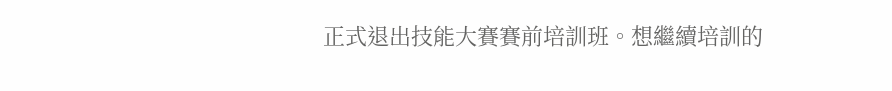正式退出技能大賽賽前培訓班。想繼續培訓的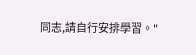同志,請自行安排學習。"